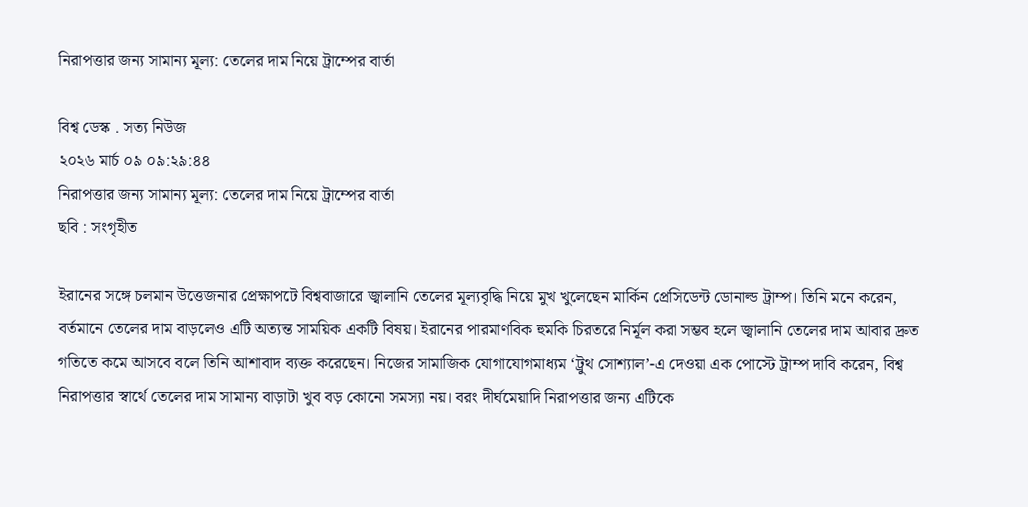নিরাপত্তার জন্য সামান্য মূল্য: তেলের দাম নিয়ে ট্রাম্পের বার্তা

বিশ্ব ডেস্ক . সত্য নিউজ
২০২৬ মার্চ ০৯ ০৯:২৯:৪৪
নিরাপত্তার জন্য সামান্য মূল্য: তেলের দাম নিয়ে ট্রাম্পের বার্তা
ছবি : সংগৃহীত

ইরানের সঙ্গে চলমান উত্তেজনার প্রেক্ষাপটে বিশ্ববাজারে জ্বালানি তেলের মূল্যবৃদ্ধি নিয়ে মুখ খুলেছেন মার্কিন প্রেসিডেন্ট ডোনাল্ড ট্রাম্প। তিনি মনে করেন, বর্তমানে তেলের দাম বাড়লেও এটি অত্যন্ত সাময়িক একটি বিষয়। ইরানের পারমাণবিক হুমকি চিরতরে নির্মূল করা সম্ভব হলে জ্বালানি তেলের দাম আবার দ্রুত গতিতে কমে আসবে বলে তিনি আশাবাদ ব্যক্ত করেছেন। নিজের সামাজিক যোগাযোগমাধ্যম ‘ট্রুথ সোশ্যাল’-এ দেওয়া এক পোস্টে ট্রাম্প দাবি করেন, বিশ্ব নিরাপত্তার স্বার্থে তেলের দাম সামান্য বাড়াটা খুব বড় কোনো সমস্যা নয়। বরং দীর্ঘমেয়াদি নিরাপত্তার জন্য এটিকে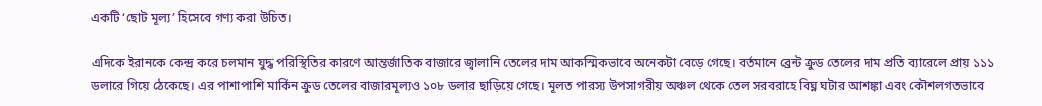একটি ‘ছোট মূল্য’ হিসেবে গণ্য করা উচিত।

এদিকে ইরানকে কেন্দ্র করে চলমান যুদ্ধ পরিস্থিতির কারণে আন্তর্জাতিক বাজারে জ্বালানি তেলের দাম আকস্মিকভাবে অনেকটা বেড়ে গেছে। বর্তমানে ব্রেন্ট ক্রুড তেলের দাম প্রতি ব্যারেলে প্রায় ১১১ ডলারে গিয়ে ঠেকেছে। এর পাশাপাশি মার্কিন ক্রুড তেলের বাজারমূল্যও ১০৮ ডলার ছাড়িয়ে গেছে। মূলত পারস্য উপসাগরীয় অঞ্চল থেকে তেল সরবরাহে বিঘ্ন ঘটার আশঙ্কা এবং কৌশলগতভাবে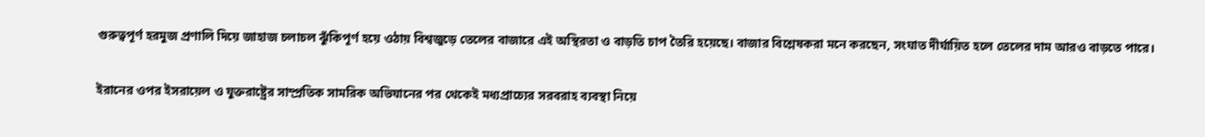গুরুত্বপূর্ণ হরমুজ প্রণালি দিয়ে জাহাজ চলাচল ঝুঁকিপূর্ণ হয়ে ওঠায় বিশ্বজুড়ে তেলের বাজারে এই অস্থিরতা ও বাড়তি চাপ তৈরি হয়েছে। বাজার বিশ্লেষকরা মনে করছেন, সংঘাত দীর্ঘায়িত হলে তেলের দাম আরও বাড়তে পারে।

ইরানের ওপর ইসরায়েল ও যুক্তরাষ্ট্রের সাম্প্রতিক সামরিক অভিযানের পর থেকেই মধ্যপ্রাচ্যের সরবরাহ ব্যবস্থা নিয়ে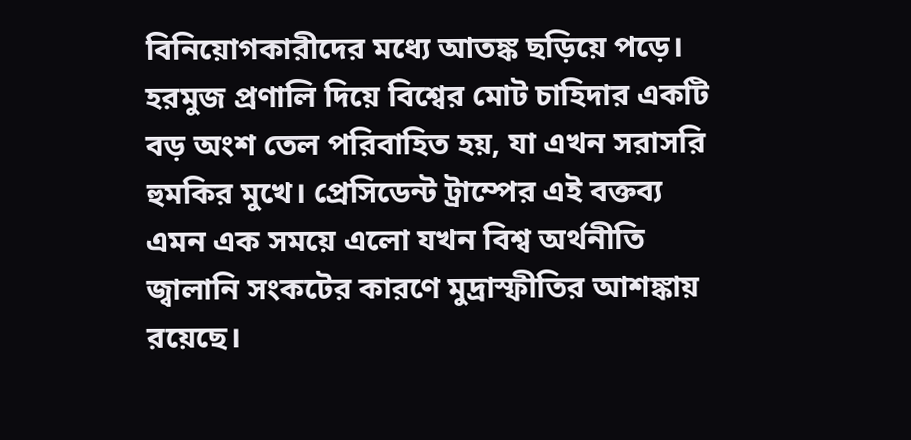বিনিয়োগকারীদের মধ্যে আতঙ্ক ছড়িয়ে পড়ে। হরমুজ প্রণালি দিয়ে বিশ্বের মোট চাহিদার একটি বড় অংশ তেল পরিবাহিত হয়, যা এখন সরাসরি হুমকির মুখে। প্রেসিডেন্ট ট্রাম্পের এই বক্তব্য এমন এক সময়ে এলো যখন বিশ্ব অর্থনীতি জ্বালানি সংকটের কারণে মুদ্রাস্ফীতির আশঙ্কায় রয়েছে।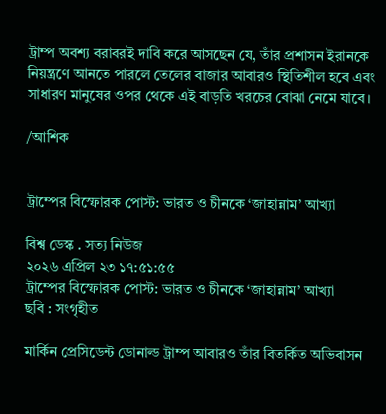ট্রাম্প অবশ্য বরাবরই দাবি করে আসছেন যে, তাঁর প্রশাসন ইরানকে নিয়ন্ত্রণে আনতে পারলে তেলের বাজার আবারও স্থিতিশীল হবে এবং সাধারণ মানুষের ওপর থেকে এই বাড়তি খরচের বোঝা নেমে যাবে।

/আশিক


ট্রাম্পের বিস্ফোরক পোস্ট: ভারত ও চীনকে ‘জাহান্নাম’ আখ্যা

বিশ্ব ডেস্ক . সত্য নিউজ
২০২৬ এপ্রিল ২৩ ১৭:৫১:৫৫
ট্রাম্পের বিস্ফোরক পোস্ট: ভারত ও চীনকে ‘জাহান্নাম’ আখ্যা
ছবি : সংগৃহীত

মার্কিন প্রেসিডেন্ট ডোনাল্ড ট্রাম্প আবারও তাঁর বিতর্কিত অভিবাসন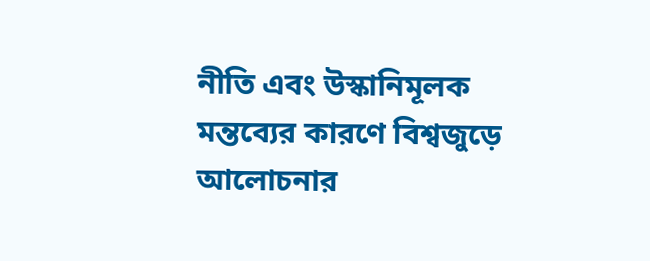নীতি এবং উস্কানিমূলক মন্তব্যের কারণে বিশ্বজুড়ে আলোচনার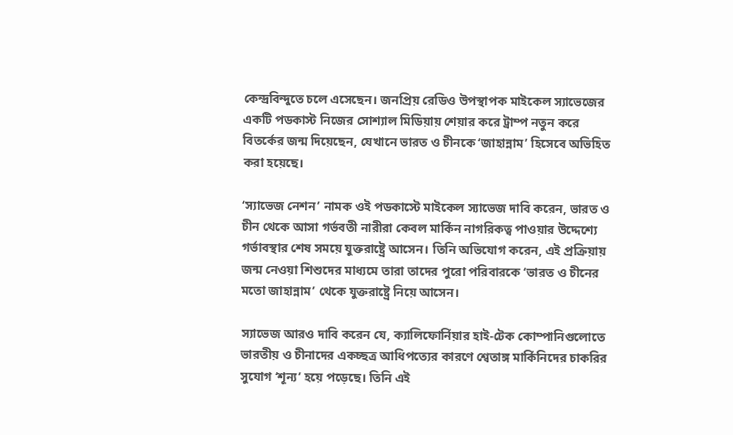কেন্দ্রবিন্দুতে চলে এসেছেন। জনপ্রিয় রেডিও উপস্থাপক মাইকেল স্যাভেজের একটি পডকাস্ট নিজের সোশ্যাল মিডিয়ায় শেয়ার করে ট্রাম্প নতুন করে বিতর্কের জন্ম দিয়েছেন, যেখানে ভারত ও চীনকে ‘জাহান্নাম’ হিসেবে অভিহিত করা হয়েছে।

‘স্যাভেজ নেশন’ নামক ওই পডকাস্টে মাইকেল স্যাভেজ দাবি করেন, ভারত ও চীন থেকে আসা গর্ভবতী নারীরা কেবল মার্কিন নাগরিকত্ব পাওয়ার উদ্দেশ্যে গর্ভাবস্থার শেষ সময়ে যুক্তরাষ্ট্রে আসেন। তিনি অভিযোগ করেন, এই প্রক্রিয়ায় জন্ম নেওয়া শিশুদের মাধ্যমে তারা তাদের পুরো পরিবারকে ‘ভারত ও চীনের মতো জাহান্নাম’ থেকে যুক্তরাষ্ট্রে নিয়ে আসেন।

স্যাভেজ আরও দাবি করেন যে, ক্যালিফোর্নিয়ার হাই-টেক কোম্পানিগুলোতে ভারতীয় ও চীনাদের একচ্ছত্র আধিপত্যের কারণে শ্বেতাঙ্গ মার্কিনিদের চাকরির সুযোগ ‘শূন্য’ হয়ে পড়েছে। তিনি এই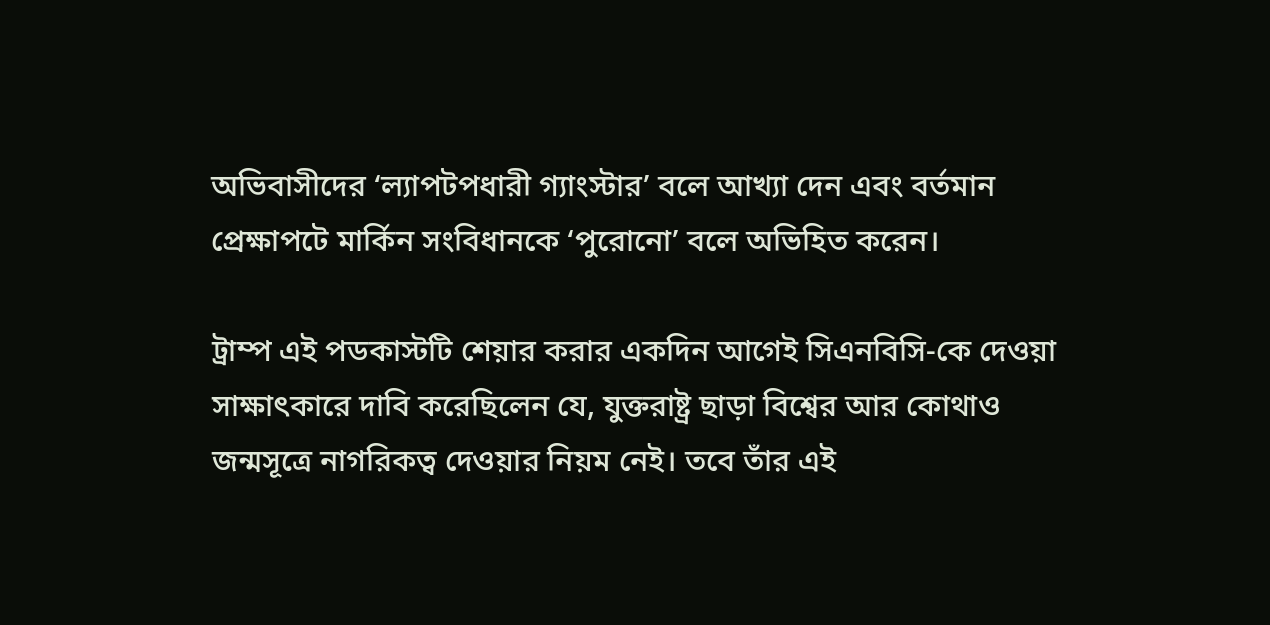অভিবাসীদের ‘ল্যাপটপধারী গ্যাংস্টার’ বলে আখ্যা দেন এবং বর্তমান প্রেক্ষাপটে মার্কিন সংবিধানকে ‘পুরোনো’ বলে অভিহিত করেন।

ট্রাম্প এই পডকাস্টটি শেয়ার করার একদিন আগেই সিএনবিসি-কে দেওয়া সাক্ষাৎকারে দাবি করেছিলেন যে, যুক্তরাষ্ট্র ছাড়া বিশ্বের আর কোথাও জন্মসূত্রে নাগরিকত্ব দেওয়ার নিয়ম নেই। তবে তাঁর এই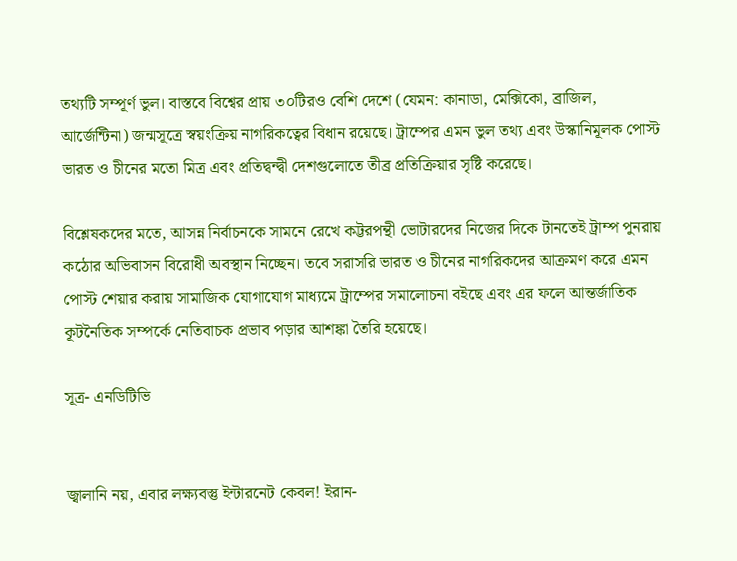তথ্যটি সম্পূর্ণ ভুল। বাস্তবে বিশ্বের প্রায় ৩০টিরও বেশি দেশে (যেমন: কানাডা, মেক্সিকো, ব্রাজিল, আর্জেন্টিনা) জন্মসূত্রে স্বয়ংক্রিয় নাগরিকত্বের বিধান রয়েছে। ট্রাম্পের এমন ভুল তথ্য এবং উস্কানিমূলক পোস্ট ভারত ও চীনের মতো মিত্র এবং প্রতিদ্বন্দ্বী দেশগুলোতে তীব্র প্রতিক্রিয়ার সৃষ্টি করেছে।

বিশ্লেষকদের মতে, আসন্ন নির্বাচনকে সামনে রেখে কট্টরপন্থী ভোটারদের নিজের দিকে টানতেই ট্রাম্প পুনরায় কঠোর অভিবাসন বিরোধী অবস্থান নিচ্ছেন। তবে সরাসরি ভারত ও চীনের নাগরিকদের আক্রমণ করে এমন পোস্ট শেয়ার করায় সামাজিক যোগাযোগ মাধ্যমে ট্রাম্পের সমালোচনা বইছে এবং এর ফলে আন্তর্জাতিক কূটনৈতিক সম্পর্কে নেতিবাচক প্রভাব পড়ার আশঙ্কা তৈরি হয়েছে।

সূত্র- এনডিটিভি


জ্বালানি নয়, এবার লক্ষ্যবস্তু ইন্টারনেট কেবল! ইরান-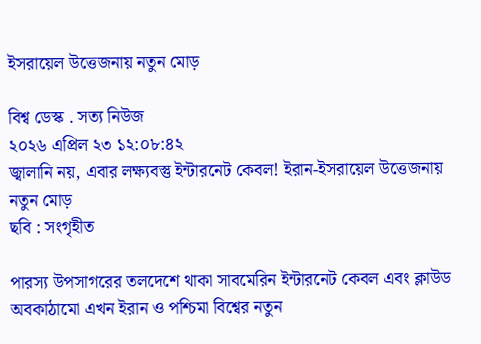ইসরায়েল উত্তেজনায় নতুন মোড়

বিশ্ব ডেস্ক . সত্য নিউজ
২০২৬ এপ্রিল ২৩ ১২:০৮:৪২
জ্বালানি নয়, এবার লক্ষ্যবস্তু ইন্টারনেট কেবল! ইরান-ইসরায়েল উত্তেজনায় নতুন মোড়
ছবি : সংগৃহীত

পারস্য উপসাগরের তলদেশে থাকা সাবমেরিন ইন্টারনেট কেবল এবং ক্লাউড অবকাঠামো এখন ইরান ও পশ্চিমা বিশ্বের নতুন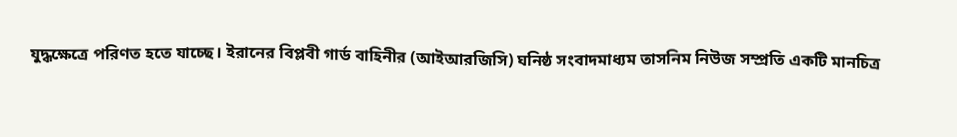যুদ্ধক্ষেত্রে পরিণত হতে যাচ্ছে। ইরানের বিপ্লবী গার্ড বাহিনীর (আইআরজিসি) ঘনিষ্ঠ সংবাদমাধ্যম তাসনিম নিউজ সম্প্রতি একটি মানচিত্র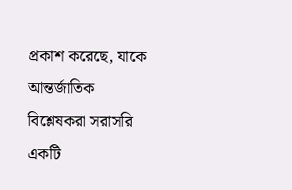প্রকাশ করেছে, যাকে আন্তর্জাতিক বিশ্লেষকরা সরাসরি একটি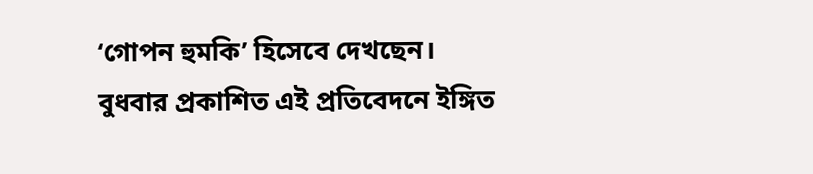‘গোপন হুমকি’ হিসেবে দেখছেন। বুধবার প্রকাশিত এই প্রতিবেদনে ইঙ্গিত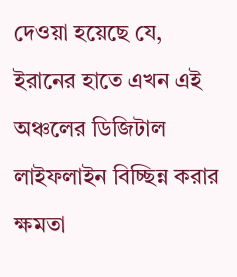দেওয়া হয়েছে যে, ইরানের হাতে এখন এই অঞ্চলের ডিজিটাল লাইফলাইন বিচ্ছিন্ন করার ক্ষমতা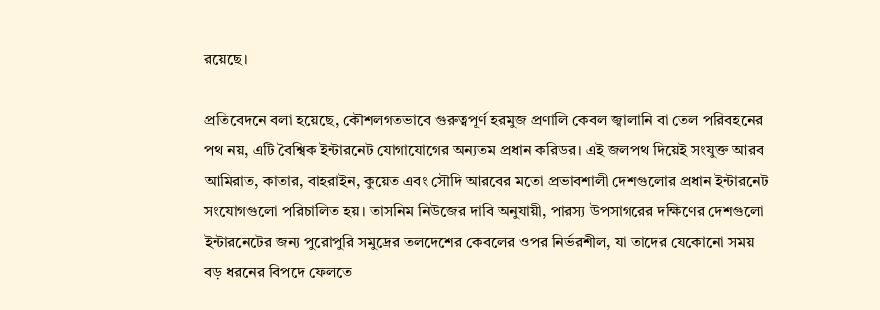রয়েছে।

প্রতিবেদনে বলা হয়েছে, কৌশলগতভাবে গুরুত্বপূর্ণ হরমুজ প্রণালি কেবল জ্বালানি বা তেল পরিবহনের পথ নয়, এটি বৈশ্বিক ইন্টারনেট যোগাযোগের অন্যতম প্রধান করিডর। এই জলপথ দিয়েই সংযুক্ত আরব আমিরাত, কাতার, বাহরাইন, কুয়েত এবং সৌদি আরবের মতো প্রভাবশালী দেশগুলোর প্রধান ইন্টারনেট সংযোগগুলো পরিচালিত হয়। তাসনিম নিউজের দাবি অনুযায়ী, পারস্য উপসাগরের দক্ষিণের দেশগুলো ইন্টারনেটের জন্য পুরোপুরি সমুদ্রের তলদেশের কেবলের ওপর নির্ভরশীল, যা তাদের যেকোনো সময় বড় ধরনের বিপদে ফেলতে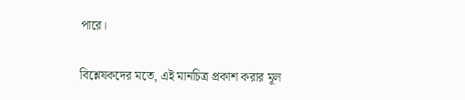পারে।

বিশ্লেষকদের মতে, এই মানচিত্র প্রকাশ করার মূল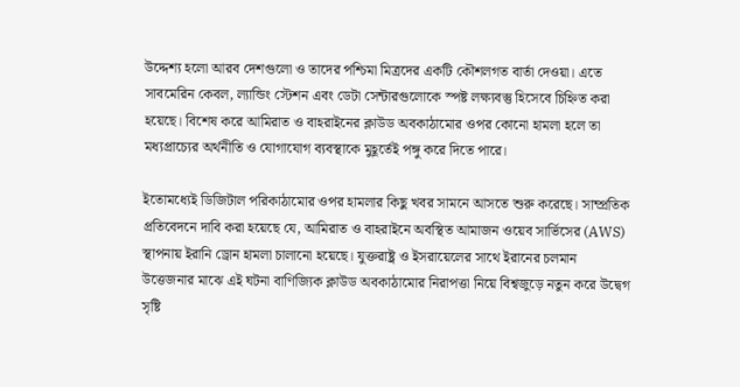উদ্দেশ্য হলো আরব দেশগুলো ও তাদের পশ্চিমা মিত্রদের একটি কৌশলগত বার্তা দেওয়া। এতে সাবমেরিন কেবল, ল্যান্ডিং স্টেশন এবং ডেটা সেন্টারগুলোকে স্পষ্ট লক্ষ্যবস্তু হিসেবে চিহ্নিত করা হয়েছে। বিশেষ করে আমিরাত ও বাহরাইনের ক্লাউড অবকাঠামোর ওপর কোনো হামলা হলে তা মধ্যপ্রাচ্যের অর্থনীতি ও যোগাযোগ ব্যবস্থাকে মুহূর্তেই পঙ্গু করে দিতে পারে।

ইতোমধ্যেই ডিজিটাল পরিকাঠামোর ওপর হামলার কিছু খবর সামনে আসতে শুরু করেছে। সাম্প্রতিক প্রতিবেদনে দাবি করা হয়েছে যে, আমিরাত ও বাহরাইনে অবস্থিত আমাজন ওয়েব সার্ভিসের (AWS) স্থাপনায় ইরানি ড্রোন হামলা চালানো হয়েছে। যুক্তরাষ্ট্র ও ইসরায়েলের সাথে ইরানের চলমান উত্তেজনার মাঝে এই ঘটনা বাণিজ্যিক ক্লাউড অবকাঠামোর নিরাপত্তা নিয়ে বিশ্বজুড়ে নতুন করে উদ্বেগ সৃষ্টি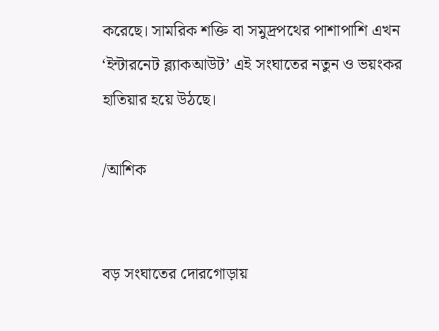করেছে। সামরিক শক্তি বা সমুদ্রপথের পাশাপাশি এখন ‘ইন্টারনেট ব্ল্যাকআউট’ এই সংঘাতের নতুন ও ভয়ংকর হাতিয়ার হয়ে উঠছে।

/আশিক


বড় সংঘাতের দোরগোড়ায়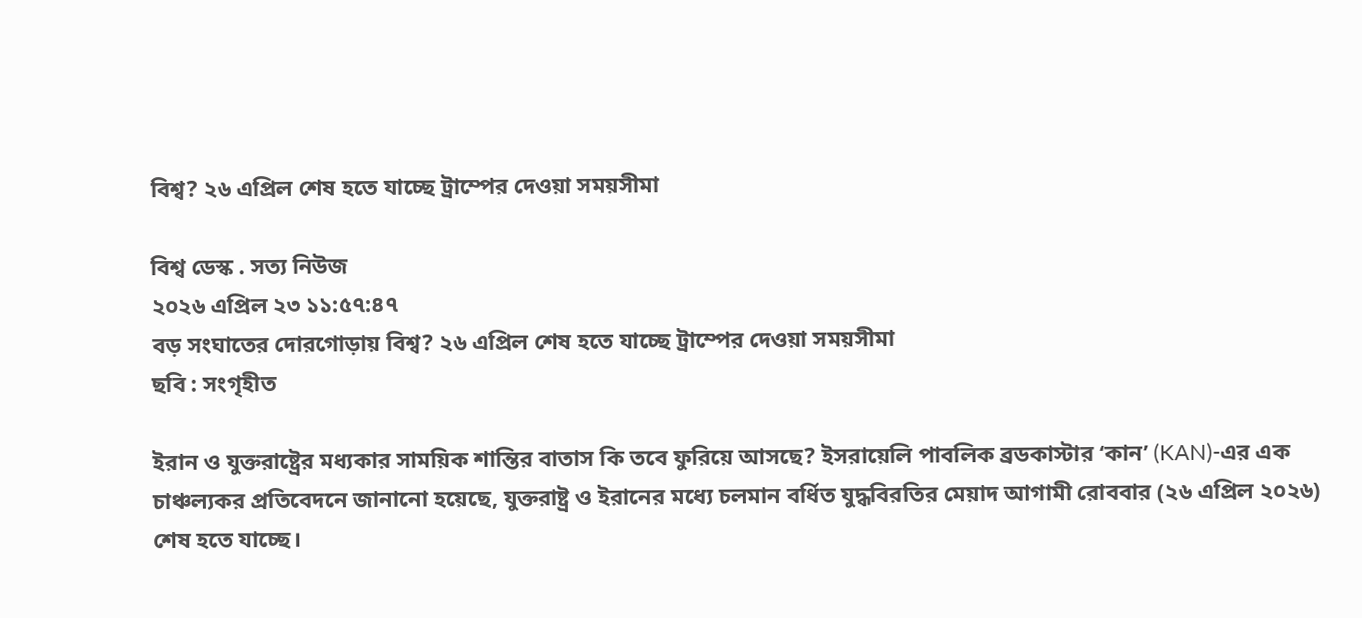বিশ্ব? ২৬ এপ্রিল শেষ হতে যাচ্ছে ট্রাম্পের দেওয়া সময়সীমা

বিশ্ব ডেস্ক . সত্য নিউজ
২০২৬ এপ্রিল ২৩ ১১:৫৭:৪৭
বড় সংঘাতের দোরগোড়ায় বিশ্ব? ২৬ এপ্রিল শেষ হতে যাচ্ছে ট্রাম্পের দেওয়া সময়সীমা
ছবি : সংগৃহীত

ইরান ও যুক্তরাষ্ট্রের মধ্যকার সাময়িক শান্তির বাতাস কি তবে ফুরিয়ে আসছে? ইসরায়েলি পাবলিক ব্রডকাস্টার ‘কান’ (KAN)-এর এক চাঞ্চল্যকর প্রতিবেদনে জানানো হয়েছে, যুক্তরাষ্ট্র ও ইরানের মধ্যে চলমান বর্ধিত যুদ্ধবিরতির মেয়াদ আগামী রোববার (২৬ এপ্রিল ২০২৬) শেষ হতে যাচ্ছে।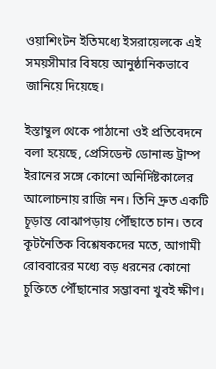ওয়াশিংটন ইতিমধ্যে ইসরায়েলকে এই সময়সীমার বিষয়ে আনুষ্ঠানিকভাবে জানিয়ে দিয়েছে।

ইস্তাম্বুল থেকে পাঠানো ওই প্রতিবেদনে বলা হয়েছে, প্রেসিডেন্ট ডোনাল্ড ট্রাম্প ইরানের সঙ্গে কোনো অনির্দিষ্টকালের আলোচনায় রাজি নন। তিনি দ্রুত একটি চূড়ান্ত বোঝাপড়ায় পৌঁছাতে চান। তবে কূটনৈতিক বিশ্লেষকদের মতে, আগামী রোববারের মধ্যে বড় ধরনের কোনো চুক্তিতে পৌঁছানোর সম্ভাবনা খুবই ক্ষীণ।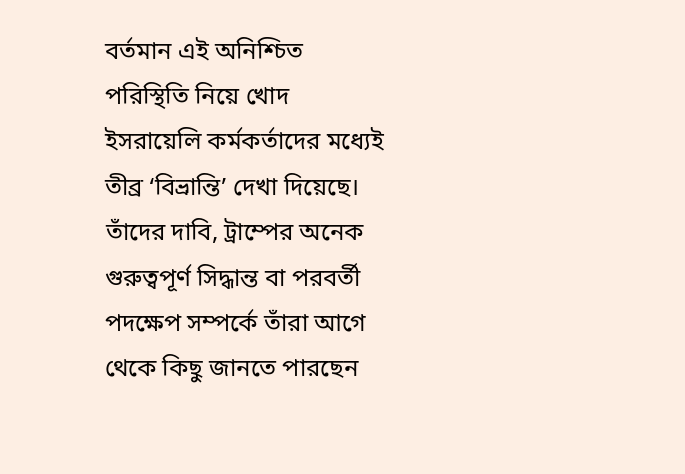বর্তমান এই অনিশ্চিত পরিস্থিতি নিয়ে খোদ ইসরায়েলি কর্মকর্তাদের মধ্যেই তীব্র ‘বিভ্রান্তি’ দেখা দিয়েছে। তাঁদের দাবি, ট্রাম্পের অনেক গুরুত্বপূর্ণ সিদ্ধান্ত বা পরবর্তী পদক্ষেপ সম্পর্কে তাঁরা আগে থেকে কিছু জানতে পারছেন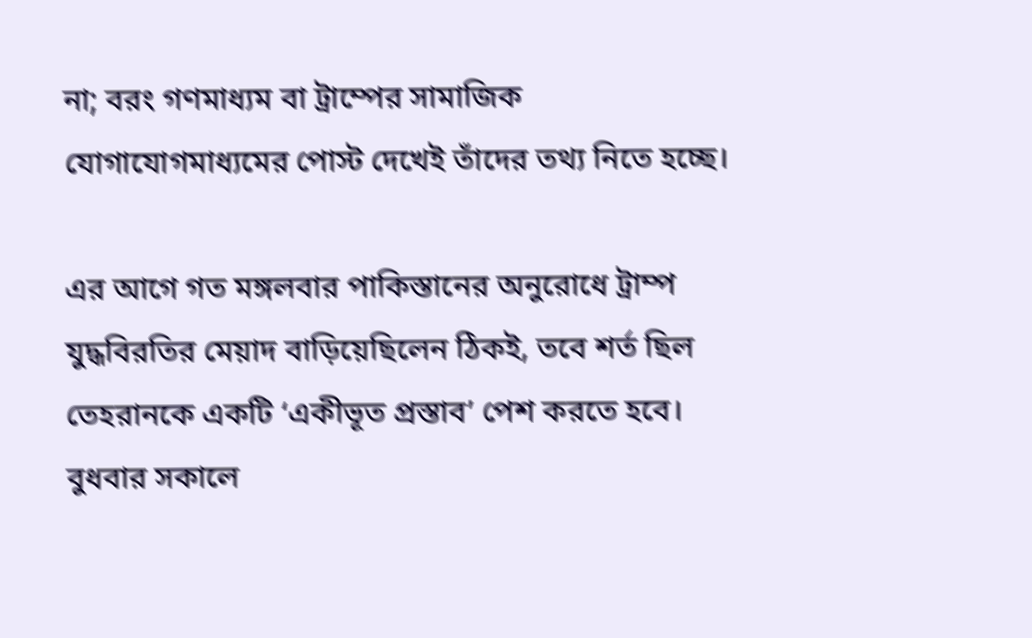না; বরং গণমাধ্যম বা ট্রাম্পের সামাজিক যোগাযোগমাধ্যমের পোস্ট দেখেই তাঁদের তথ্য নিতে হচ্ছে।

এর আগে গত মঙ্গলবার পাকিস্তানের অনুরোধে ট্রাম্প যুদ্ধবিরতির মেয়াদ বাড়িয়েছিলেন ঠিকই, তবে শর্ত ছিল তেহরানকে একটি ‘একীভূত প্রস্তাব’ পেশ করতে হবে। বুধবার সকালে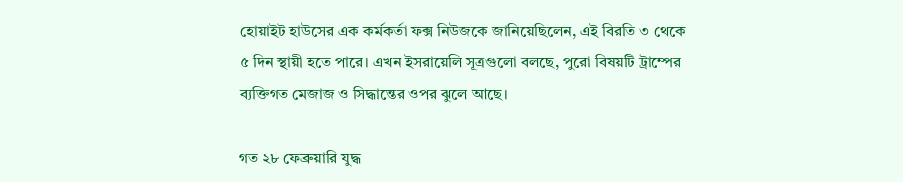হোয়াইট হাউসের এক কর্মকর্তা ফক্স নিউজকে জানিয়েছিলেন, এই বিরতি ৩ থেকে ৫ দিন স্থায়ী হতে পারে। এখন ইসরায়েলি সূত্রগুলো বলছে, পুরো বিষয়টি ট্রাম্পের ব্যক্তিগত মেজাজ ও সিদ্ধান্তের ওপর ঝুলে আছে।

গত ২৮ ফেব্রুয়ারি যুদ্ধ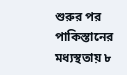শুরুর পর পাকিস্তানের মধ্যস্থতায় ৮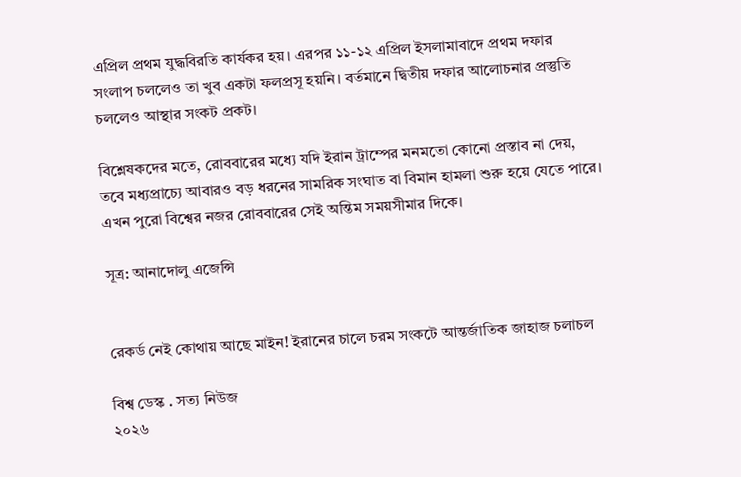এপ্রিল প্রথম যুদ্ধবিরতি কার্যকর হয়। এরপর ১১-১২ এপ্রিল ইসলামাবাদে প্রথম দফার সংলাপ চললেও তা খুব একটা ফলপ্রসূ হয়নি। বর্তমানে দ্বিতীয় দফার আলোচনার প্রস্তুতি চললেও আস্থার সংকট প্রকট।

বিশ্লেষকদের মতে, রোববারের মধ্যে যদি ইরান ট্রাম্পের মনমতো কোনো প্রস্তাব না দেয়, তবে মধ্যপ্রাচ্যে আবারও বড় ধরনের সামরিক সংঘাত বা বিমান হামলা শুরু হয়ে যেতে পারে। এখন পুরো বিশ্বের নজর রোববারের সেই অন্তিম সময়সীমার দিকে।

সূত্র: আনাদোলু এজেন্সি


রেকর্ড নেই কোথায় আছে মাইন! ইরানের চালে চরম সংকটে আন্তর্জাতিক জাহাজ চলাচল

বিশ্ব ডেস্ক . সত্য নিউজ
২০২৬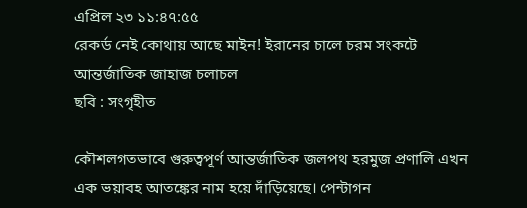এপ্রিল ২৩ ১১:৪৭:৫৫
রেকর্ড নেই কোথায় আছে মাইন! ইরানের চালে চরম সংকটে আন্তর্জাতিক জাহাজ চলাচল
ছবি : সংগৃহীত

কৌশলগতভাবে গুরুত্বপূর্ণ আন্তর্জাতিক জলপথ হরমুজ প্রণালি এখন এক ভয়াবহ আতঙ্কের নাম হয়ে দাঁড়িয়েছে। পেন্টাগন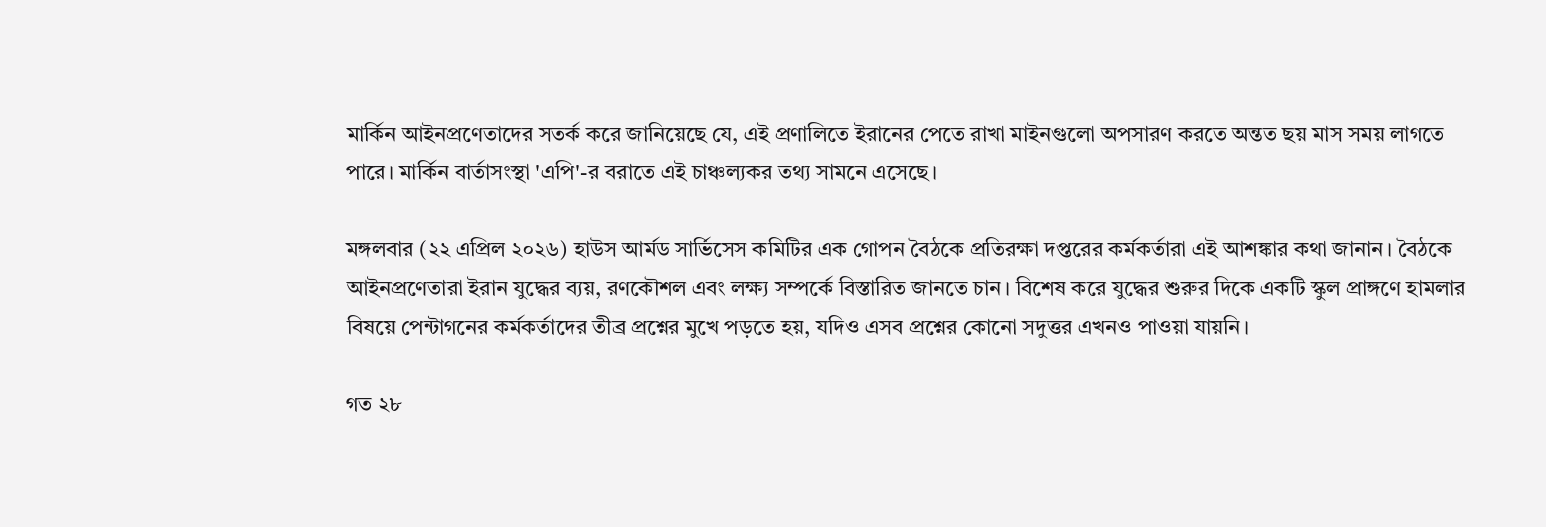মার্কিন আইনপ্রণেতাদের সতর্ক করে জানিয়েছে যে, এই প্রণালিতে ইরানের পেতে রাখা মাইনগুলো অপসারণ করতে অন্তত ছয় মাস সময় লাগতে পারে। মার্কিন বার্তাসংস্থা 'এপি'-র বরাতে এই চাঞ্চল্যকর তথ্য সামনে এসেছে।

মঙ্গলবার (২২ এপ্রিল ২০২৬) হাউস আর্মড সার্ভিসেস কমিটির এক গোপন বৈঠকে প্রতিরক্ষা দপ্তরের কর্মকর্তারা এই আশঙ্কার কথা জানান। বৈঠকে আইনপ্রণেতারা ইরান যুদ্ধের ব্যয়, রণকৌশল এবং লক্ষ্য সম্পর্কে বিস্তারিত জানতে চান। বিশেষ করে যুদ্ধের শুরুর দিকে একটি স্কুল প্রাঙ্গণে হামলার বিষয়ে পেন্টাগনের কর্মকর্তাদের তীব্র প্রশ্নের মুখে পড়তে হয়, যদিও এসব প্রশ্নের কোনো সদুত্তর এখনও পাওয়া যায়নি।

গত ২৮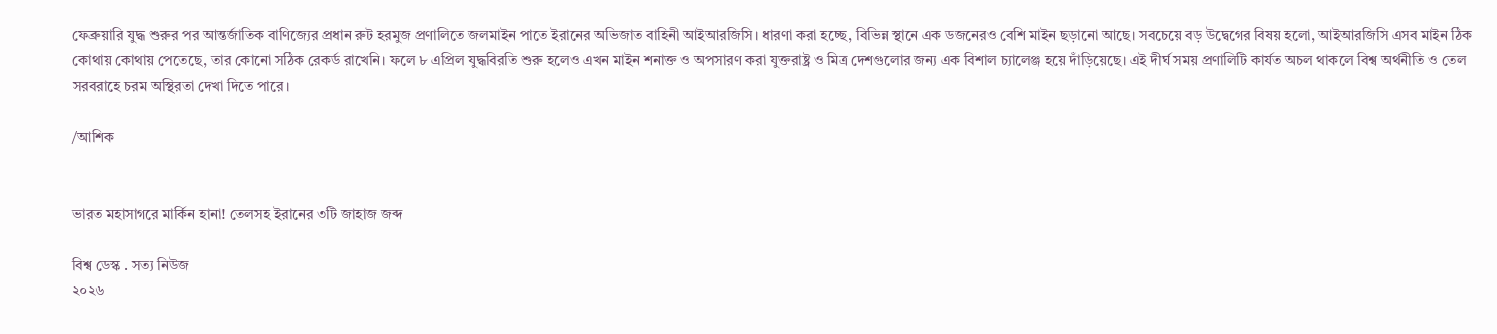ফেব্রুয়ারি যুদ্ধ শুরুর পর আন্তর্জাতিক বাণিজ্যের প্রধান রুট হরমুজ প্রণালিতে জলমাইন পাতে ইরানের অভিজাত বাহিনী আইআরজিসি। ধারণা করা হচ্ছে, বিভিন্ন স্থানে এক ডজনেরও বেশি মাইন ছড়ানো আছে। সবচেয়ে বড় উদ্বেগের বিষয় হলো, আইআরজিসি এসব মাইন ঠিক কোথায় কোথায় পেতেছে, তার কোনো সঠিক রেকর্ড রাখেনি। ফলে ৮ এপ্রিল যুদ্ধবিরতি শুরু হলেও এখন মাইন শনাক্ত ও অপসারণ করা যুক্তরাষ্ট্র ও মিত্র দেশগুলোর জন্য এক বিশাল চ্যালেঞ্জ হয়ে দাঁড়িয়েছে। এই দীর্ঘ সময় প্রণালিটি কার্যত অচল থাকলে বিশ্ব অর্থনীতি ও তেল সরবরাহে চরম অস্থিরতা দেখা দিতে পারে।

/আশিক


ভারত মহাসাগরে মার্কিন হানা! তেলসহ ইরানের ৩টি জাহাজ জব্দ

বিশ্ব ডেস্ক . সত্য নিউজ
২০২৬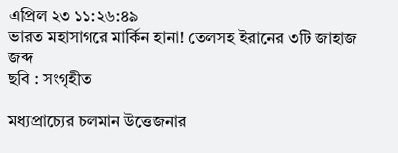এপ্রিল ২৩ ১১:২৬:৪৯
ভারত মহাসাগরে মার্কিন হানা! তেলসহ ইরানের ৩টি জাহাজ জব্দ
ছবি : সংগৃহীত

মধ্যপ্রাচ্যের চলমান উত্তেজনার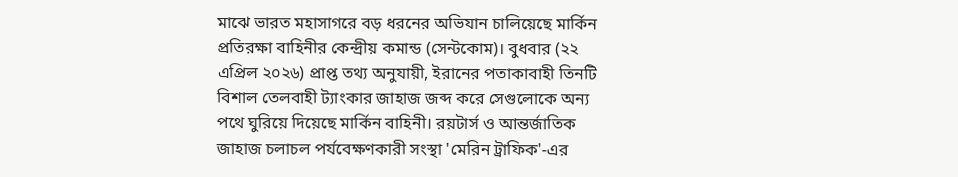মাঝে ভারত মহাসাগরে বড় ধরনের অভিযান চালিয়েছে মার্কিন প্রতিরক্ষা বাহিনীর কেন্দ্রীয় কমান্ড (সেন্টকোম)। বুধবার (২২ এপ্রিল ২০২৬) প্রাপ্ত তথ্য অনুযায়ী, ইরানের পতাকাবাহী তিনটি বিশাল তেলবাহী ট্যাংকার জাহাজ জব্দ করে সেগুলোকে অন্য পথে ঘুরিয়ে দিয়েছে মার্কিন বাহিনী। রয়টার্স ও আন্তর্জাতিক জাহাজ চলাচল পর্যবেক্ষণকারী সংস্থা 'মেরিন ট্রাফিক'-এর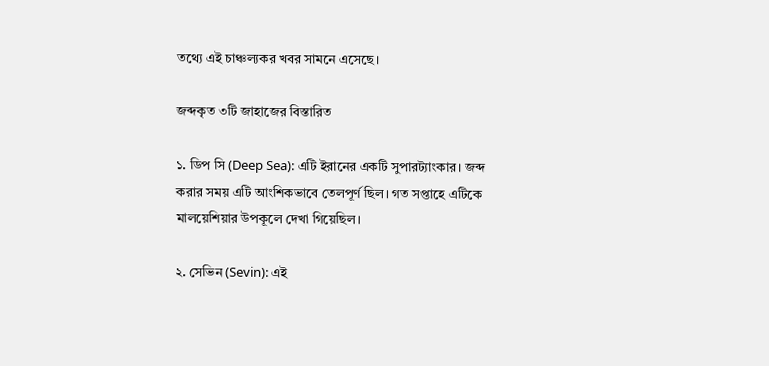তথ্যে এই চাঞ্চল্যকর খবর সামনে এসেছে।

জব্দকৃত ৩টি জাহাজের বিস্তারিত

১. ডিপ সি (Deep Sea): এটি ইরানের একটি সুপারট্যাংকার। জব্দ করার সময় এটি আংশিকভাবে তেলপূর্ণ ছিল। গত সপ্তাহে এটিকে মালয়েশিয়ার উপকূলে দেখা গিয়েছিল।

২. সেভিন (Sevin): এই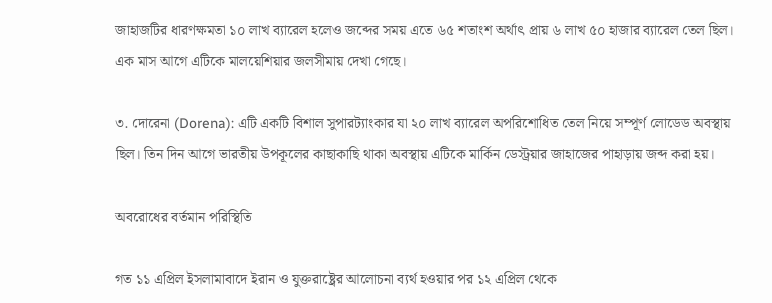জাহাজটির ধারণক্ষমতা ১০ লাখ ব্যারেল হলেও জব্দের সময় এতে ৬৫ শতাংশ অর্থাৎ প্রায় ৬ লাখ ৫০ হাজার ব্যারেল তেল ছিল। এক মাস আগে এটিকে মালয়েশিয়ার জলসীমায় দেখা গেছে।

৩. দোরেনা (Dorena): এটি একটি বিশাল সুপারট্যাংকার যা ২০ লাখ ব্যারেল অপরিশোধিত তেল নিয়ে সম্পূর্ণ লোডেড অবস্থায় ছিল। তিন দিন আগে ভারতীয় উপকূলের কাছাকাছি থাকা অবস্থায় এটিকে মার্কিন ডেস্ট্রয়ার জাহাজের পাহাড়ায় জব্দ করা হয়।

অবরোধের বর্তমান পরিস্থিতি

গত ১১ এপ্রিল ইসলামাবাদে ইরান ও যুক্তরাষ্ট্রের আলোচনা ব্যর্থ হওয়ার পর ১২ এপ্রিল থেকে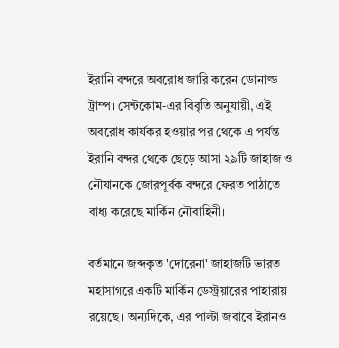ইরানি বন্দরে অবরোধ জারি করেন ডোনাল্ড ট্রাম্প। সেন্টকোম-এর বিবৃতি অনুযায়ী, এই অবরোধ কার্যকর হওয়ার পর থেকে এ পর্যন্ত ইরানি বন্দর থেকে ছেড়ে আসা ২৯টি জাহাজ ও নৌযানকে জোরপূর্বক বন্দরে ফেরত পাঠাতে বাধ্য করেছে মার্কিন নৌবাহিনী।

বর্তমানে জব্দকৃত 'দোরেনা' জাহাজটি ভারত মহাসাগরে একটি মার্কিন ডেস্ট্রয়ারের পাহারায় রয়েছে। অন্যদিকে, এর পাল্টা জবাবে ইরানও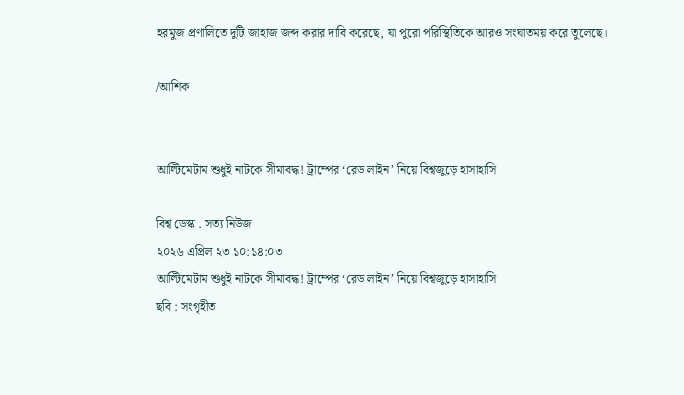হরমুজ প্রণালিতে দুটি জাহাজ জব্দ করার দাবি করেছে, যা পুরো পরিস্থিতিকে আরও সংঘাতময় করে তুলেছে।

/আশিক


আল্টিমেটাম শুধুই নাটকে সীমাবদ্ধ! ট্রাম্পের ‘রেড লাইন’ নিয়ে বিশ্বজুড়ে হাসাহাসি

বিশ্ব ডেস্ক . সত্য নিউজ
২০২৬ এপ্রিল ২৩ ১০:১৪:০৩
আল্টিমেটাম শুধুই নাটকে সীমাবদ্ধ! ট্রাম্পের ‘রেড লাইন’ নিয়ে বিশ্বজুড়ে হাসাহাসি
ছবি : সংগৃহীত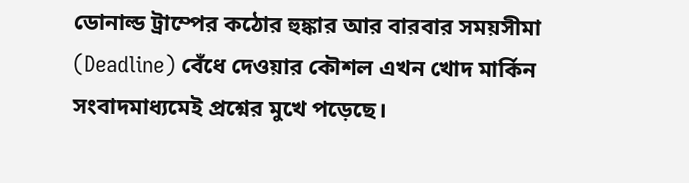ডোনাল্ড ট্রাম্পের কঠোর হুঙ্কার আর বারবার সময়সীমা (Deadline) বেঁধে দেওয়ার কৌশল এখন খোদ মার্কিন সংবাদমাধ্যমেই প্রশ্নের মুখে পড়েছে।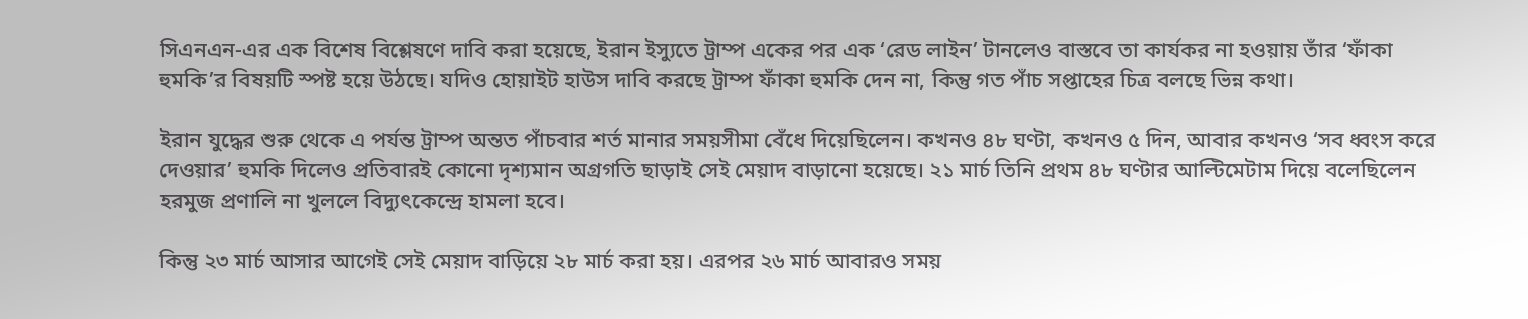সিএনএন-এর এক বিশেষ বিশ্লেষণে দাবি করা হয়েছে, ইরান ইস্যুতে ট্রাম্প একের পর এক ‘রেড লাইন’ টানলেও বাস্তবে তা কার্যকর না হওয়ায় তাঁর ‘ফাঁকা হুমকি’র বিষয়টি স্পষ্ট হয়ে উঠছে। যদিও হোয়াইট হাউস দাবি করছে ট্রাম্প ফাঁকা হুমকি দেন না, কিন্তু গত পাঁচ সপ্তাহের চিত্র বলছে ভিন্ন কথা।

ইরান যুদ্ধের শুরু থেকে এ পর্যন্ত ট্রাম্প অন্তত পাঁচবার শর্ত মানার সময়সীমা বেঁধে দিয়েছিলেন। কখনও ৪৮ ঘণ্টা, কখনও ৫ দিন, আবার কখনও ‘সব ধ্বংস করে দেওয়ার’ হুমকি দিলেও প্রতিবারই কোনো দৃশ্যমান অগ্রগতি ছাড়াই সেই মেয়াদ বাড়ানো হয়েছে। ২১ মার্চ তিনি প্রথম ৪৮ ঘণ্টার আল্টিমেটাম দিয়ে বলেছিলেন হরমুজ প্রণালি না খুললে বিদ্যুৎকেন্দ্রে হামলা হবে।

কিন্তু ২৩ মার্চ আসার আগেই সেই মেয়াদ বাড়িয়ে ২৮ মার্চ করা হয়। এরপর ২৬ মার্চ আবারও সময়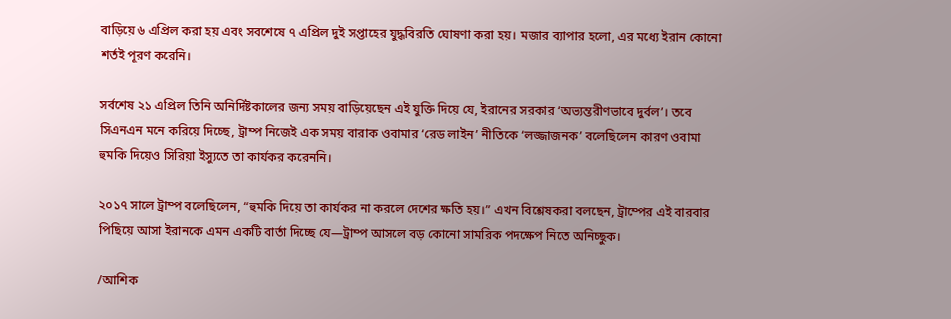বাড়িয়ে ৬ এপ্রিল করা হয় এবং সবশেষে ৭ এপ্রিল দুই সপ্তাহের যুদ্ধবিরতি ঘোষণা করা হয়। মজার ব্যাপার হলো, এর মধ্যে ইরান কোনো শর্তই পূরণ করেনি।

সর্বশেষ ২১ এপ্রিল তিনি অনির্দিষ্টকালের জন্য সময় বাড়িয়েছেন এই যুক্তি দিয়ে যে, ইরানের সরকার ‘অভ্যন্তরীণভাবে দুর্বল’। তবে সিএনএন মনে করিয়ে দিচ্ছে, ট্রাম্প নিজেই এক সময় বারাক ওবামার ‘রেড লাইন’ নীতিকে ‘লজ্জাজনক’ বলেছিলেন কারণ ওবামা হুমকি দিয়েও সিরিয়া ইস্যুতে তা কার্যকর করেননি।

২০১৭ সালে ট্রাম্প বলেছিলেন, “হুমকি দিয়ে তা কার্যকর না করলে দেশের ক্ষতি হয়।” এখন বিশ্লেষকরা বলছেন, ট্রাম্পের এই বারবার পিছিয়ে আসা ইরানকে এমন একটি বার্তা দিচ্ছে যে—ট্রাম্প আসলে বড় কোনো সামরিক পদক্ষেপ নিতে অনিচ্ছুক।

/আশিক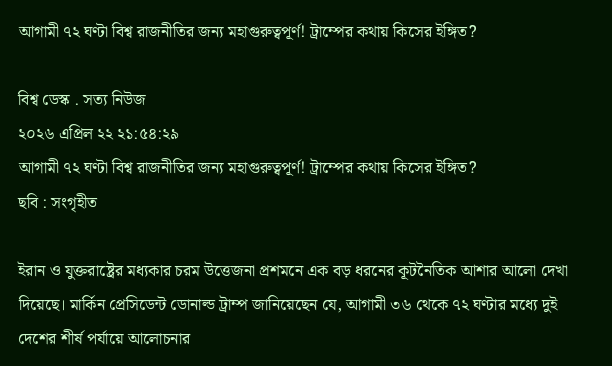আগামী ৭২ ঘণ্টা বিশ্ব রাজনীতির জন্য মহাগুরুত্বপূর্ণ! ট্রাম্পের কথায় কিসের ইঙ্গিত?

বিশ্ব ডেস্ক . সত্য নিউজ
২০২৬ এপ্রিল ২২ ২১:৫৪:২৯
আগামী ৭২ ঘণ্টা বিশ্ব রাজনীতির জন্য মহাগুরুত্বপূর্ণ! ট্রাম্পের কথায় কিসের ইঙ্গিত?
ছবি : সংগৃহীত

ইরান ও যুক্তরাষ্ট্রের মধ্যকার চরম উত্তেজনা প্রশমনে এক বড় ধরনের কূটনৈতিক আশার আলো দেখা দিয়েছে। মার্কিন প্রেসিডেন্ট ডোনাল্ড ট্রাম্প জানিয়েছেন যে, আগামী ৩৬ থেকে ৭২ ঘণ্টার মধ্যে দুই দেশের শীর্ষ পর্যায়ে আলোচনার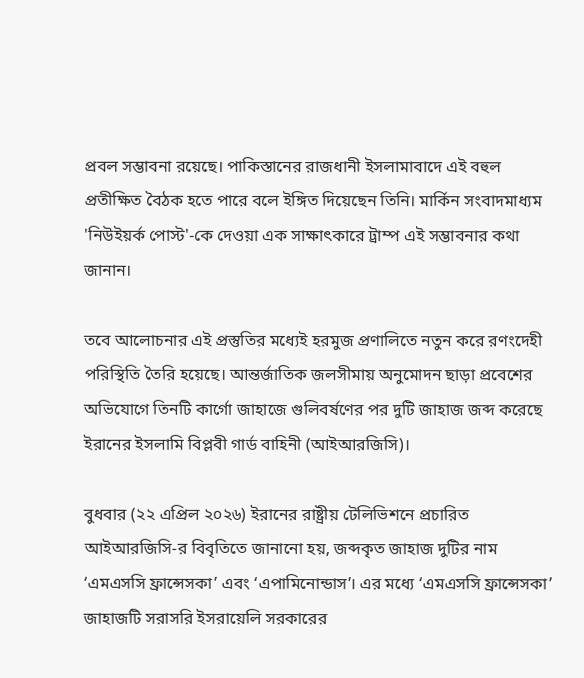প্রবল সম্ভাবনা রয়েছে। পাকিস্তানের রাজধানী ইসলামাবাদে এই বহুল প্রতীক্ষিত বৈঠক হতে পারে বলে ইঙ্গিত দিয়েছেন তিনি। মার্কিন সংবাদমাধ্যম 'নিউইয়র্ক পোস্ট'-কে দেওয়া এক সাক্ষাৎকারে ট্রাম্প এই সম্ভাবনার কথা জানান।

তবে আলোচনার এই প্রস্তুতির মধ্যেই হরমুজ প্রণালিতে নতুন করে রণংদেহী পরিস্থিতি তৈরি হয়েছে। আন্তর্জাতিক জলসীমায় অনুমোদন ছাড়া প্রবেশের অভিযোগে তিনটি কার্গো জাহাজে গুলিবর্ষণের পর দুটি জাহাজ জব্দ করেছে ইরানের ইসলামি বিপ্লবী গার্ড বাহিনী (আইআরজিসি)।

বুধবার (২২ এপ্রিল ২০২৬) ইরানের রাষ্ট্রীয় টেলিভিশনে প্রচারিত আইআরজিসি-র বিবৃতিতে জানানো হয়, জব্দকৃত জাহাজ দুটির নাম ‘এমএসসি ফ্রান্সেসকা’ এবং ‘এপামিনোন্ডাস’। এর মধ্যে ‘এমএসসি ফ্রান্সেসকা’ জাহাজটি সরাসরি ইসরায়েলি সরকারের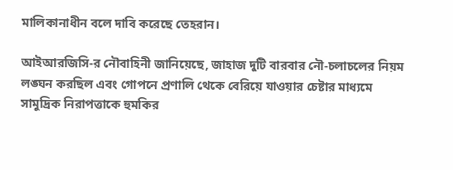মালিকানাধীন বলে দাবি করেছে তেহরান।

আইআরজিসি-র নৌবাহিনী জানিয়েছে, জাহাজ দুটি বারবার নৌ-চলাচলের নিয়ম লঙ্ঘন করছিল এবং গোপনে প্রণালি থেকে বেরিয়ে যাওয়ার চেষ্টার মাধ্যমে সামুদ্রিক নিরাপত্তাকে হুমকির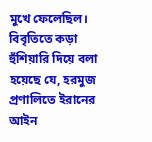মুখে ফেলেছিল। বিবৃতিতে কড়া হুঁশিয়ারি দিয়ে বলা হয়েছে যে, হরমুজ প্রণালিতে ইরানের আইন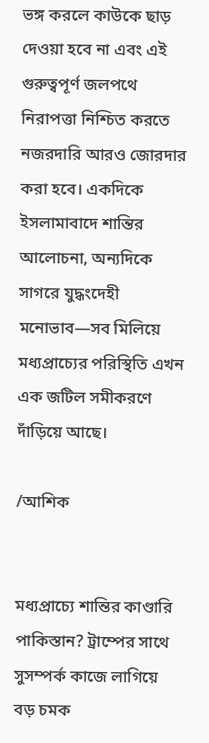ভঙ্গ করলে কাউকে ছাড় দেওয়া হবে না এবং এই গুরুত্বপূর্ণ জলপথে নিরাপত্তা নিশ্চিত করতে নজরদারি আরও জোরদার করা হবে। একদিকে ইসলামাবাদে শান্তির আলোচনা, অন্যদিকে সাগরে যুদ্ধংদেহী মনোভাব—সব মিলিয়ে মধ্যপ্রাচ্যের পরিস্থিতি এখন এক জটিল সমীকরণে দাঁড়িয়ে আছে।

/আশিক


মধ্যপ্রাচ্যে শান্তির কাণ্ডারি পাকিস্তান? ট্রাম্পের সাথে সুসম্পর্ক কাজে লাগিয়ে বড় চমক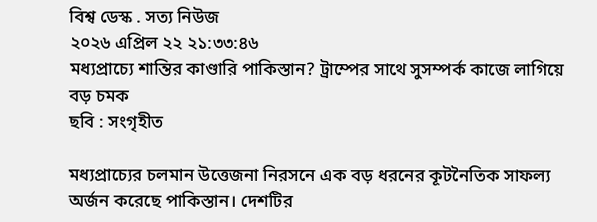বিশ্ব ডেস্ক . সত্য নিউজ
২০২৬ এপ্রিল ২২ ২১:৩৩:৪৬
মধ্যপ্রাচ্যে শান্তির কাণ্ডারি পাকিস্তান? ট্রাম্পের সাথে সুসম্পর্ক কাজে লাগিয়ে বড় চমক
ছবি : সংগৃহীত

মধ্যপ্রাচ্যের চলমান উত্তেজনা নিরসনে এক বড় ধরনের কূটনৈতিক সাফল্য অর্জন করেছে পাকিস্তান। দেশটির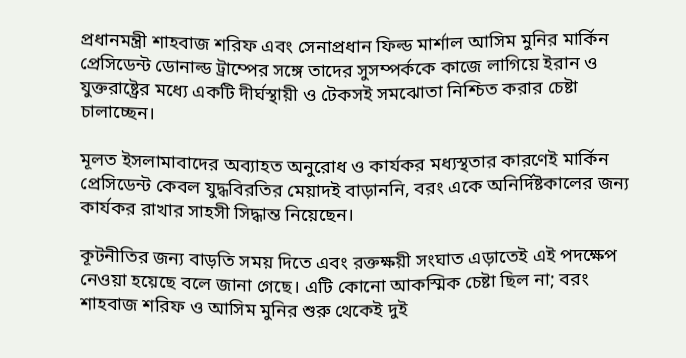প্রধানমন্ত্রী শাহবাজ শরিফ এবং সেনাপ্রধান ফিল্ড মার্শাল আসিম মুনির মার্কিন প্রেসিডেন্ট ডোনাল্ড ট্রাম্পের সঙ্গে তাদের সুসম্পর্ককে কাজে লাগিয়ে ইরান ও যুক্তরাষ্ট্রের মধ্যে একটি দীর্ঘস্থায়ী ও টেকসই সমঝোতা নিশ্চিত করার চেষ্টা চালাচ্ছেন।

মূলত ইসলামাবাদের অব্যাহত অনুরোধ ও কার্যকর মধ্যস্থতার কারণেই মার্কিন প্রেসিডেন্ট কেবল যুদ্ধবিরতির মেয়াদই বাড়াননি, বরং একে অনির্দিষ্টকালের জন্য কার্যকর রাখার সাহসী সিদ্ধান্ত নিয়েছেন।

কূটনীতির জন্য বাড়তি সময় দিতে এবং রক্তক্ষয়ী সংঘাত এড়াতেই এই পদক্ষেপ নেওয়া হয়েছে বলে জানা গেছে। এটি কোনো আকস্মিক চেষ্টা ছিল না; বরং শাহবাজ শরিফ ও আসিম মুনির শুরু থেকেই দুই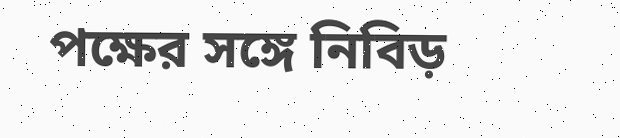পক্ষের সঙ্গে নিবিড়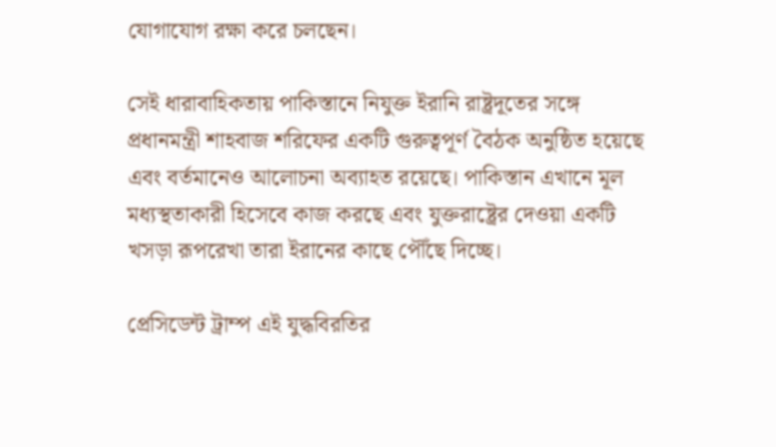যোগাযোগ রক্ষা করে চলছেন।

সেই ধারাবাহিকতায় পাকিস্তানে নিযুক্ত ইরানি রাষ্ট্রদূতের সঙ্গে প্রধানমন্ত্রী শাহবাজ শরিফের একটি গুরুত্বপূর্ণ বৈঠক অনুষ্ঠিত হয়েছে এবং বর্তমানেও আলোচনা অব্যাহত রয়েছে। পাকিস্তান এখানে মূল মধ্যস্থতাকারী হিসেবে কাজ করছে এবং যুক্তরাষ্ট্রের দেওয়া একটি খসড়া রূপরেখা তারা ইরানের কাছে পৌঁছে দিচ্ছে।

প্রেসিডেন্ট ট্রাম্প এই যুদ্ধবিরতির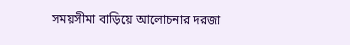সময়সীমা বাড়িয়ে আলোচনার দরজা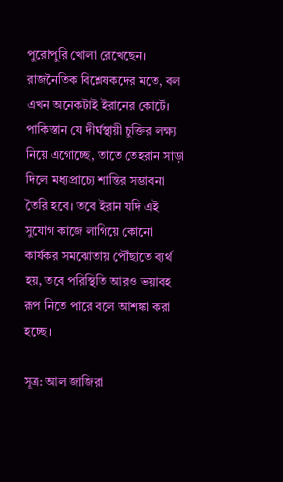পুরোপুরি খোলা রেখেছেন। রাজনৈতিক বিশ্লেষকদের মতে, বল এখন অনেকটাই ইরানের কোর্টে। পাকিস্তান যে দীর্ঘস্থায়ী চুক্তির লক্ষ্য নিয়ে এগোচ্ছে, তাতে তেহরান সাড়া দিলে মধ্যপ্রাচ্যে শান্তির সম্ভাবনা তৈরি হবে। তবে ইরান যদি এই সুযোগ কাজে লাগিয়ে কোনো কার্যকর সমঝোতায় পৌঁছাতে ব্যর্থ হয়, তবে পরিস্থিতি আরও ভয়াবহ রূপ নিতে পারে বলে আশঙ্কা করা হচ্ছে।

সূত্র: আল জাজিরা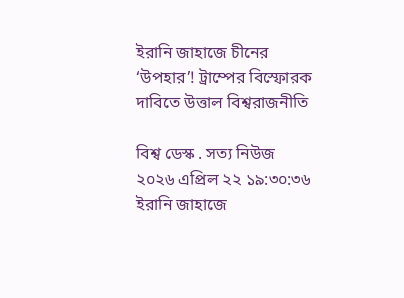ইরানি জাহাজে চীনের ‘উপহার’! ট্রাম্পের বিস্ফোরক দাবিতে উত্তাল বিশ্বরাজনীতি

বিশ্ব ডেস্ক . সত্য নিউজ
২০২৬ এপ্রিল ২২ ১৯:৩০:৩৬
ইরানি জাহাজে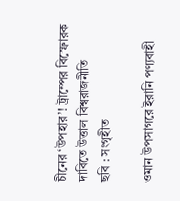চীনের ‘উপহার’! ট্রাম্পের বিস্ফোরক দাবিতে উত্তাল বিশ্বরাজনীতি
ছবি : সংগৃহীত

ওমান উপসাগরে ইরানি পণ্যবাহী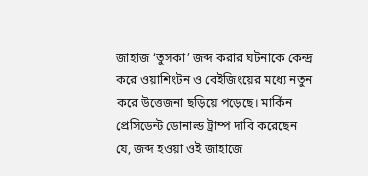জাহাজ ‘তুসকা’ জব্দ করার ঘটনাকে কেন্দ্র করে ওয়াশিংটন ও বেইজিংয়ের মধ্যে নতুন করে উত্তেজনা ছড়িয়ে পড়েছে। মার্কিন প্রেসিডেন্ট ডোনাল্ড ট্রাম্প দাবি করেছেন যে, জব্দ হওয়া ওই জাহাজে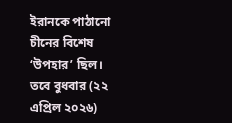ইরানকে পাঠানো চীনের বিশেষ ‘উপহার’ ছিল। তবে বুধবার (২২ এপ্রিল ২০২৬)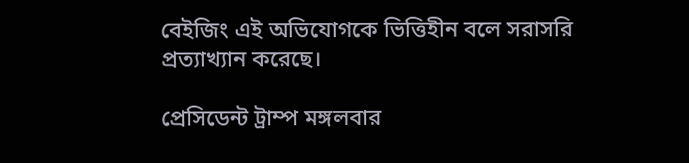বেইজিং এই অভিযোগকে ভিত্তিহীন বলে সরাসরি প্রত্যাখ্যান করেছে।

প্রেসিডেন্ট ট্রাম্প মঙ্গলবার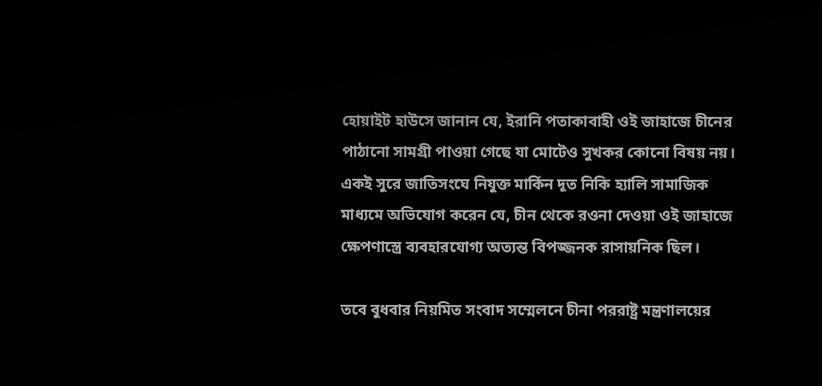হোয়াইট হাউসে জানান যে, ইরানি পতাকাবাহী ওই জাহাজে চীনের পাঠানো সামগ্রী পাওয়া গেছে যা মোটেও সুখকর কোনো বিষয় নয়। একই সুরে জাতিসংঘে নিযুক্ত মার্কিন দূত নিকি হ্যালি সামাজিক মাধ্যমে অভিযোগ করেন যে, চীন থেকে রওনা দেওয়া ওই জাহাজে ক্ষেপণাস্ত্রে ব্যবহারযোগ্য অত্যন্ত বিপজ্জনক রাসায়নিক ছিল।

তবে বুধবার নিয়মিত সংবাদ সম্মেলনে চীনা পররাষ্ট্র মন্ত্রণালয়ের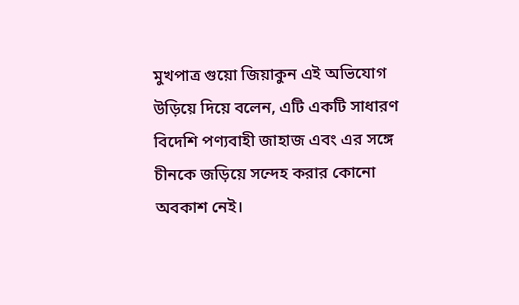মুখপাত্র গুয়ো জিয়াকুন এই অভিযোগ উড়িয়ে দিয়ে বলেন, এটি একটি সাধারণ বিদেশি পণ্যবাহী জাহাজ এবং এর সঙ্গে চীনকে জড়িয়ে সন্দেহ করার কোনো অবকাশ নেই।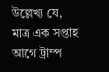উল্লেখ্য যে, মাত্র এক সপ্তাহ আগে ট্রাম্প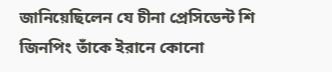জানিয়েছিলেন যে চীনা প্রেসিডেন্ট শি জিনপিং তাঁকে ইরানে কোনো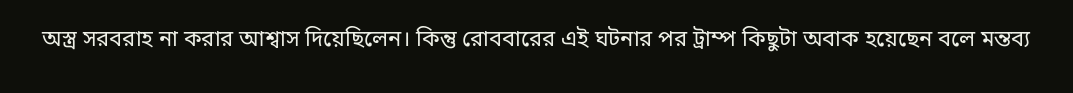অস্ত্র সরবরাহ না করার আশ্বাস দিয়েছিলেন। কিন্তু রোববারের এই ঘটনার পর ট্রাম্প কিছুটা অবাক হয়েছেন বলে মন্তব্য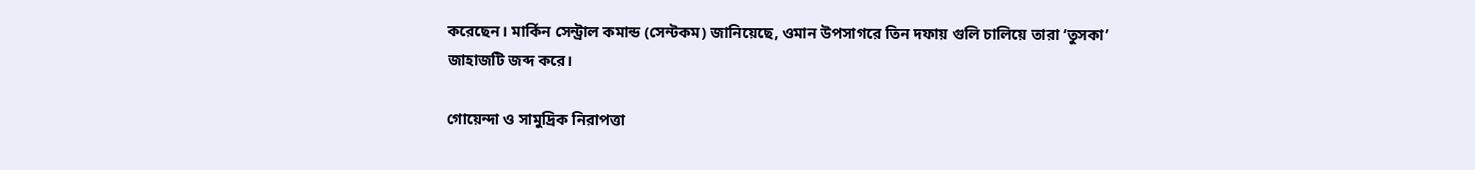করেছেন। মার্কিন সেন্ট্রাল কমান্ড (সেন্টকম) জানিয়েছে, ওমান উপসাগরে তিন দফায় গুলি চালিয়ে তারা ‘তুসকা’ জাহাজটি জব্দ করে।

গোয়েন্দা ও সামুদ্রিক নিরাপত্তা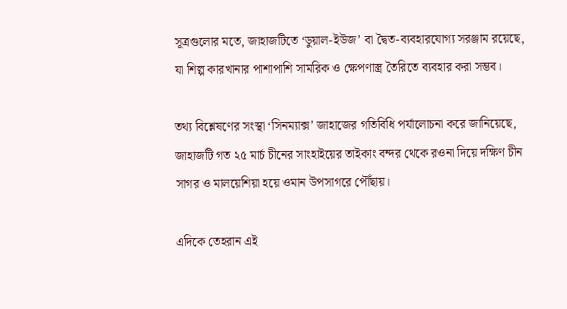সূত্রগুলোর মতে, জাহাজটিতে ‘ডুয়াল-ইউজ’ বা দ্বৈত-ব্যবহারযোগ্য সরঞ্জাম রয়েছে, যা শিল্প কারখানার পাশাপাশি সামরিক ও ক্ষেপণাস্ত্র তৈরিতে ব্যবহার করা সম্ভব।

তথ্য বিশ্লেষণের সংস্থা ‘সিনম্যাক্স’ জাহাজের গতিবিধি পর্যালোচনা করে জানিয়েছে, জাহাজটি গত ২৫ মার্চ চীনের সাংহাইয়ের তাইকাং বন্দর থেকে রওনা দিয়ে দক্ষিণ চীন সাগর ও মালয়েশিয়া হয়ে ওমান উপসাগরে পৌঁছায়।

এদিকে তেহরান এই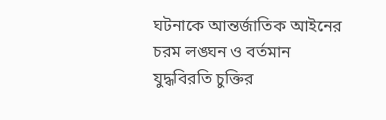ঘটনাকে আন্তর্জাতিক আইনের চরম লঙ্ঘন ও বর্তমান যুদ্ধবিরতি চুক্তির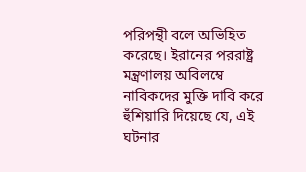পরিপন্থী বলে অভিহিত করেছে। ইরানের পররাষ্ট্র মন্ত্রণালয় অবিলম্বে নাবিকদের মুক্তি দাবি করে হুঁশিয়ারি দিয়েছে যে, এই ঘটনার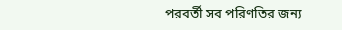পরবর্তী সব পরিণতির জন্য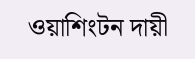ওয়াশিংটন দায়ী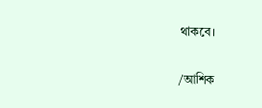থাকবে।

/আশিক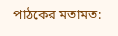পাঠকের মতামত: